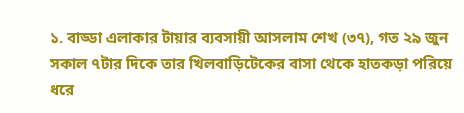১. বাড্ডা এলাকার টায়ার ব্যবসায়ী আসলাম শেখ (৩৭), গত ২৯ জুন সকাল ৭টার দিকে তার খিলবাড়িটেকের বাসা থেকে হাতকড়া পরিয়ে ধরে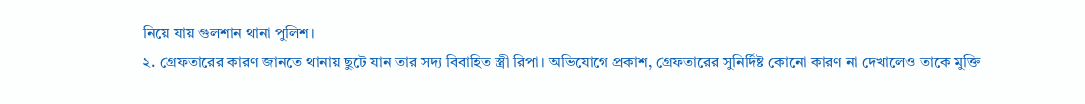নিয়ে যায় গুলশান থানা পুলিশ।
২. গ্রেফতারের কারণ জানতে থানায় ছুটে যান তার সদ্য বিবাহিত স্ত্রী রিপা। অভিযোগে প্রকাশ, গ্রেফতারের সুনির্দিষ্ট কোনো কারণ না দেখালেও তাকে মুক্তি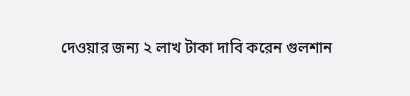দেওয়ার জন্য ২ লাখ টাকা দাবি করেন গুলশান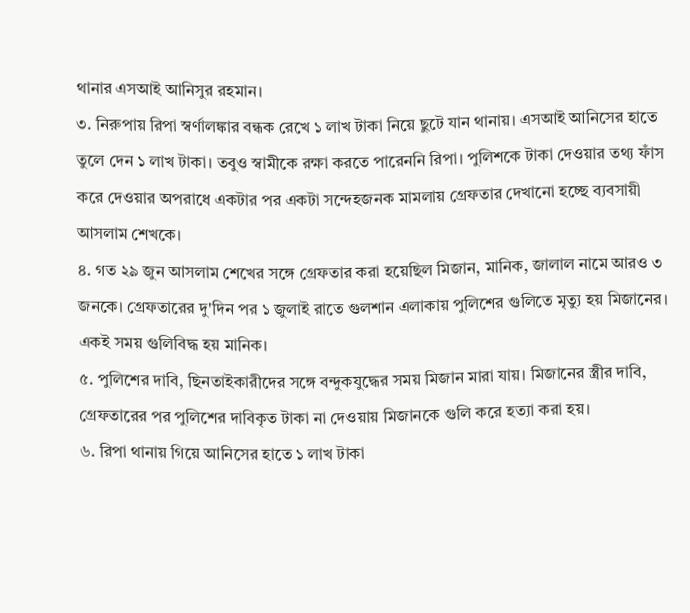থানার এসআই আনিসুর রহমান।
৩. নিরুপায় রিপা স্বর্ণালঙ্কার বন্ধক রেখে ১ লাখ টাকা নিয়ে ছুটে যান থানায়। এসআই আনিসের হাতে তুলে দেন ১ লাখ টাকা। তবুও স্বামীকে রক্ষা করতে পারেননি রিপা। পুলিশকে টাকা দেওয়ার তথ্য ফাঁস করে দেওয়ার অপরাধে একটার পর একটা সন্দেহজনক মামলায় গ্রেফতার দেখানো হচ্ছে ব্যবসায়ী আসলাম শেখকে।
৪. গত ২৯ জুন আসলাম শেখের সঙ্গে গ্রেফতার করা হয়েছিল মিজান, মানিক, জালাল নামে আরও ৩ জনকে। গ্রেফতারের দু'দিন পর ১ জুলাই রাতে গুলশান এলাকায় পুলিশের গুলিতে মৃত্যু হয় মিজানের। একই সময় গুলিবিদ্ধ হয় মানিক।
৫. পুলিশের দাবি, ছিনতাইকারীদের সঙ্গে বন্দুকযুদ্ধের সময় মিজান মারা যায়। মিজানের স্ত্রীর দাবি, গ্রেফতারের পর পুলিশের দাবিকৃত টাকা না দেওয়ায় মিজানকে গুলি করে হত্যা করা হয়।
৬. রিপা থানায় গিয়ে আনিসের হাতে ১ লাখ টাকা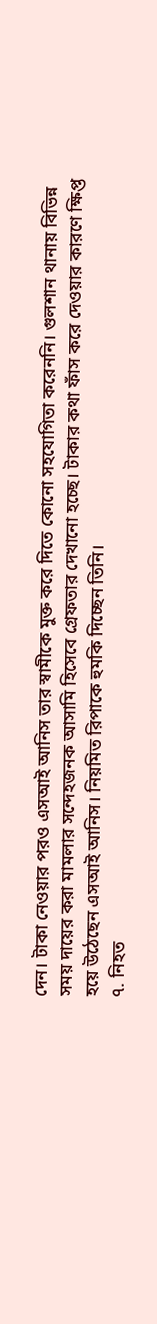দেন। টাকা নেওয়ার পরও এসআই আনিস তার স্বামীকে মুক্ত করে দিতে কোনো সহযোগিতা করেননি। গুলশান থানায় বিভিন্ন সময় দায়ের করা মামলার সন্দেহজনক আসামি হিসেবে গ্রেফতার দেখানো হচ্ছে। টাকার কথা ফাঁস করে দেওয়ার কারণে ক্ষিপ্ত হয়ে উঠেছেন এসআই আনিস। নিয়মিত রিপাকে হুমকি দিচ্ছেন তিনি।
৭. নিহত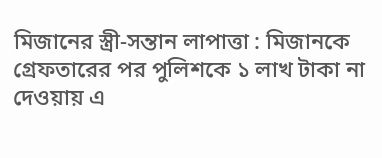মিজানের স্ত্রী-সন্তান লাপাত্তা : মিজানকে গ্রেফতারের পর পুলিশকে ১ লাখ টাকা না দেওয়ায় এ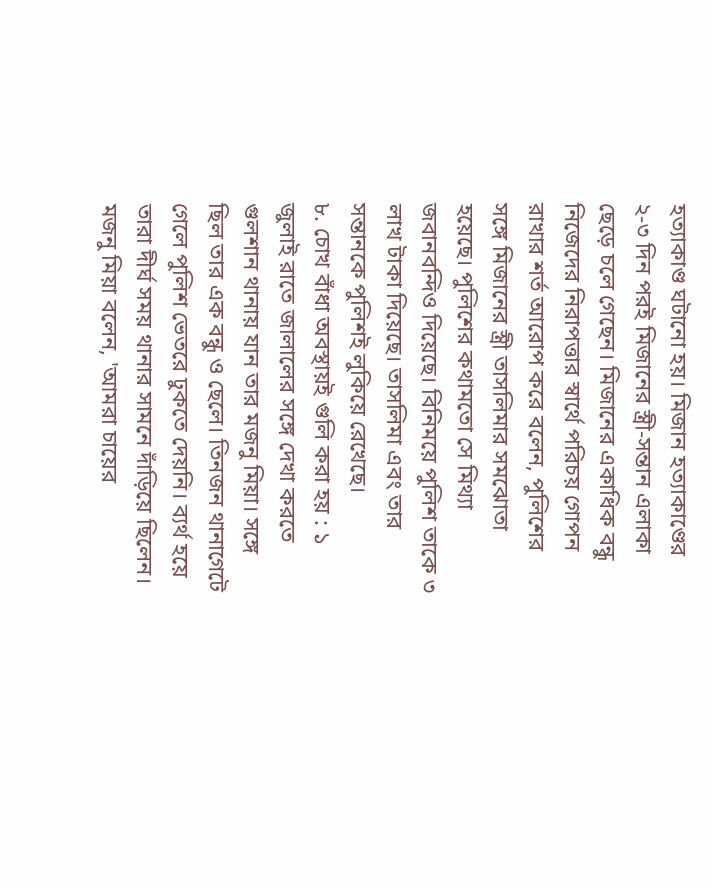হত্যাকাণ্ড ঘটানো হয়। মিজান হত্যাকাণ্ডের ২-৩ দিন পরই মিজানের স্ত্রী-সন্তান এলাকা ছেড়ে চলে গেছেন। মিজানের একাধিক বন্ধু নিজেদের নিরাপত্তার স্বার্থে পরিচয় গোপন রাখার শর্ত আরোপ করে বলেন, পুলিশের সঙ্গে মিজানের স্ত্রী তাসলিমার সমঝোতা হয়েছে। পুলিশের কথামতো সে মিথ্যা জবানবন্দিও দিয়েছে। বিনিময়ে পুলিশ তাকে ৩ লাখ টাকা দিয়েছে। তাসলিমা এবং তার সন্তানকে পুলিশই লুকিয়ে রেখেছে।
৮. চোখ বাঁধা অবস্থায়ই গুলি করা হয় : ১ জুলাই রাতে জালালের সঙ্গে দেখা করতে গুলশান থানায় যান তার মজনু মিয়া। সঙ্গে ছিল তার এক বন্ধু ও ছেলে। তিনজন থানাগেটে গেলে পুলিশ ভেতরে ঢুকতে দেয়নি। ব্যর্থ হয়ে তারা দীর্ঘ সময় থানার সামনে দাঁড়িয়ে ছিলেন। মজনু মিয়া বলেন, 'আমরা চায়ের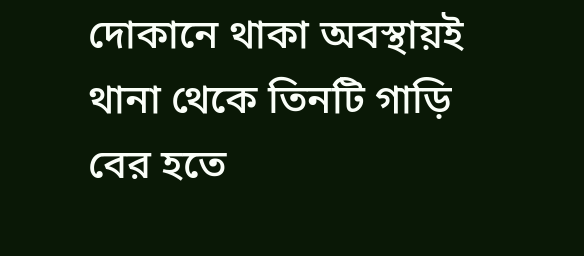দোকানে থাকা অবস্থায়ই থানা থেকে তিনটি গাড়ি বের হতে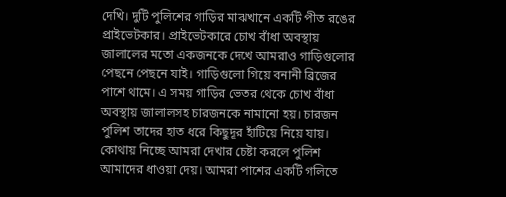দেখি। দুটি পুলিশের গাড়ির মাঝখানে একটি পীত রঙের প্রাইভেটকার। প্রাইভেটকারে চোখ বাঁধা অবস্থায় জালালের মতো একজনকে দেখে আমরাও গাড়িগুলোর পেছনে পেছনে যাই। গাড়িগুলো গিয়ে বনানী ব্রিজের পাশে থামে। এ সময় গাড়ির ভেতর থেকে চোখ বাঁধা অবস্থায় জালালসহ চারজনকে নামানো হয়। চারজন পুলিশ তাদের হাত ধরে কিছুদূর হাঁটিয়ে নিয়ে যায়। কোথায় নিচ্ছে আমরা দেখার চেষ্টা করলে পুলিশ আমাদের ধাওয়া দেয়। আমরা পাশের একটি গলিতে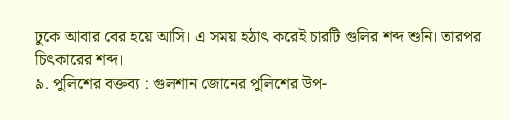ঢুকে আবার বের হয়ে আসি। এ সময় হঠাৎ করেই চারটি গুলির শব্দ শুনি। তারপর চিৎকারের শব্দ।
৯. পুলিশের বক্তব্য : গুলশান জোনের পুলিশের উপ-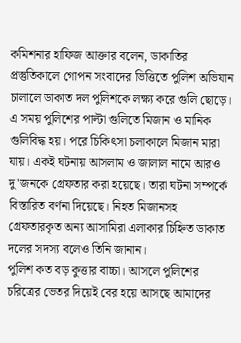কমিশনার হাফিজ আক্তার বলেন, ডাকাতির প্রস্তুতিকালে গোপন সংবাদের ভিত্তিতে পুলিশ অভিযান চালালে ডাকাত দল পুলিশকে লক্ষ্য করে গুলি ছোড়ে। এ সময় পুলিশের পাল্টা গুলিতে মিজান ও মানিক গুলিবিদ্ধ হয়। পরে চিকিৎসা চলাকালে মিজান মারা যায়। একই ঘটনায় আসলাম ও জালাল নামে আরও দু'জনকে গ্রেফতার করা হয়েছে। তারা ঘটনা সম্পর্কে বিস্তারিত বর্ণনা দিয়েছে। নিহত মিজানসহ গ্রেফতারকৃত অন্য আসামিরা এলাকার চিহ্নিত ডাকাত দলের সদস্য বলেও তিনি জানান।
পুলিশ কত বড় কুত্তার বাচ্চা। আসলে পুলিশের চরিত্রের ভেতর দিয়েই বের হয়ে আসছে আমাদের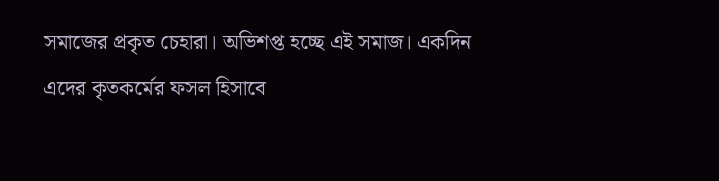সমাজের প্রকৃত চেহারা। অভিশপ্ত হচ্ছে এই সমাজ। একদিন এদের কৃতকর্মের ফসল হিসাবে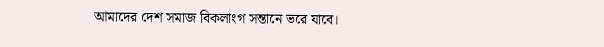আমাদের দেশ সমাজ বিকলাংগ সন্তানে ভরে যাবে।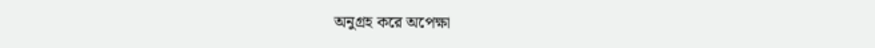অনুগ্রহ করে অপেক্ষা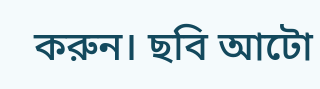করুন। ছবি আটো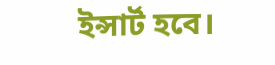ইন্সার্ট হবে।